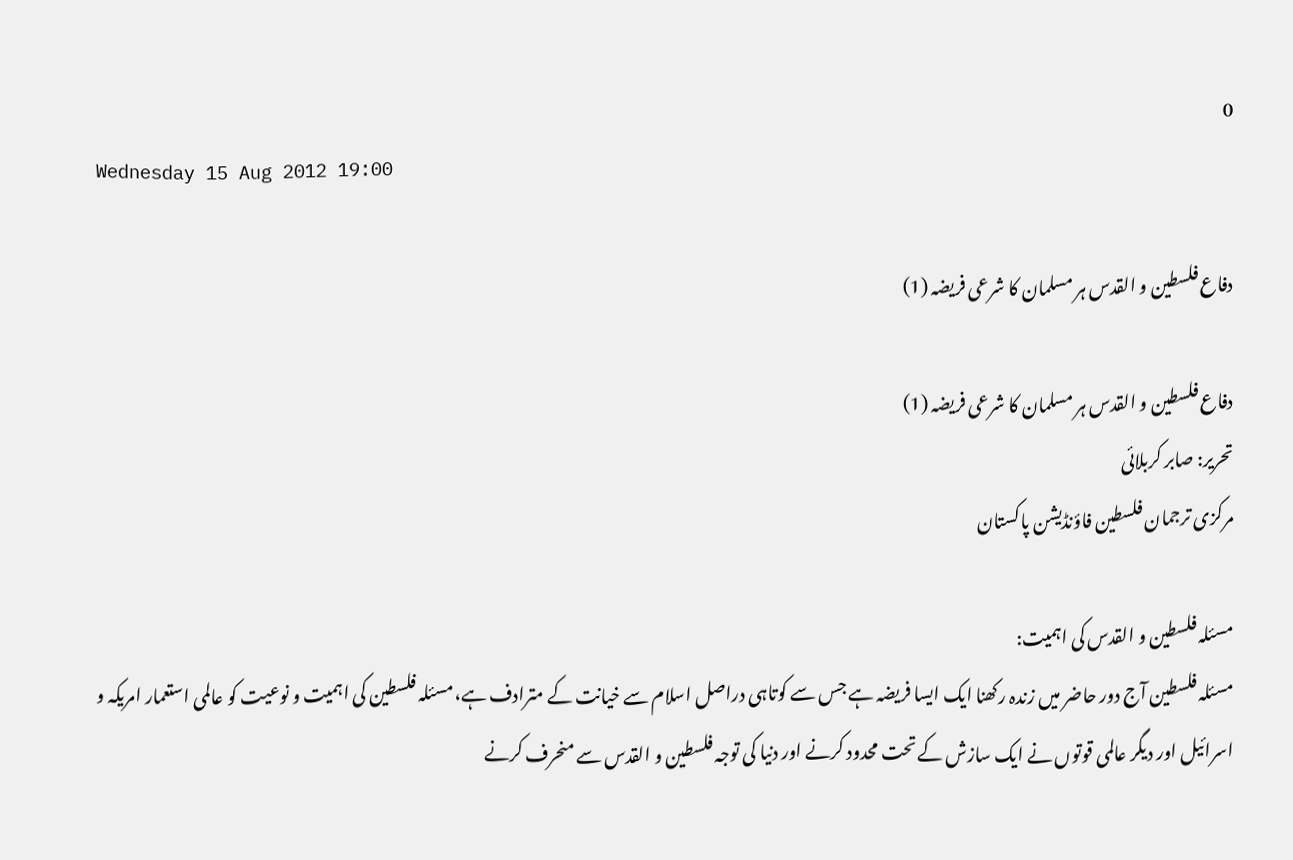0
Wednesday 15 Aug 2012 19:00

دفاع فلسطین و القدس ہر مسلمان کا شرعی فریضہ (1)

دفاع فلسطین و القدس ہر مسلمان کا شرعی فریضہ (1)
تحریر: صابر کربلائی
مرکزی ترجمان فلسطین فاؤنڈیشن پاکستان

مسئلہ فلسطین و القدس کی اہمیت:
مسئلہ فلسطین آج دور حاضر میں زندہ رکھنا ایک ایسا فریضہ ہے جس سے کوتاہی دراصل اسلام سے خیانت کے مترادف ہے، مسئلہ فلسطین کی اہمیت و نوعیت کو عالمی استعمار امریکہ و اسرائیل اور دیگر عالمی قوتوں نے ایک سازش کے تحت محدود کرنے اور دنیا کی توجہ فلسطین و القدس سے منحرف کرنے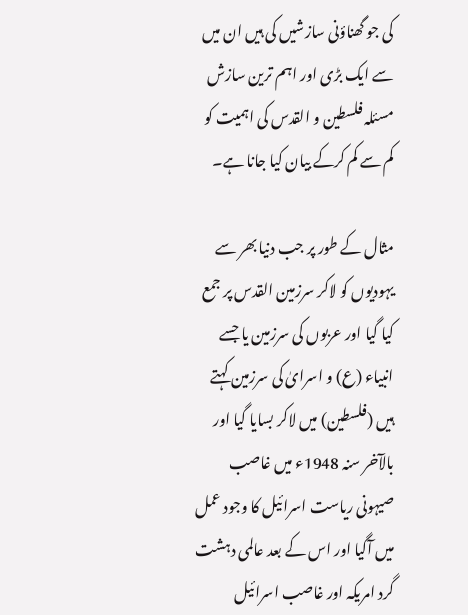کی جو گھناؤنی سازشیں کی ہیں ان میں سے ایک بڑی اور اہم ترین سازش مسئلہ فلسطین و القدس کی اہمیت کو کم سے کم کرکے بیان کیا جانا ہے۔

مثال کے طور پر جب دنیا بھر سے یہودیوں کو لاکر سرزمین القدس پر جمع کیا گیا اور عربوں کی سرزمین یا جسے انبیاء (ع) و اسرایٰ کی سرزمین کہتے ہیں (فلسطین) میں لاکر بسایا گیا اور بالآخر سنہ 1948ء میں غاصب صیہونی ریاست اسرائیل کا وجود عمل میں آگیا اور اس کے بعد عالمی دہشت گرد امریکہ اور غاصب اسرائیل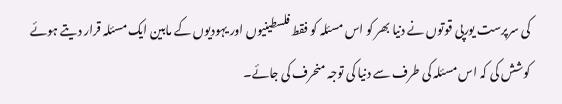کی سرپرست یورپی قوتوں نے دنیا بھر کو اس مسئلہ کو فقط فلسطینیوں اور یہودیوں کے مابین ایک مسئلہ قرار دیتے ہوئے کوشش کی کہ اس مسئلہ کی طرف سے دنیا کی توجہ منحرف کی جائے۔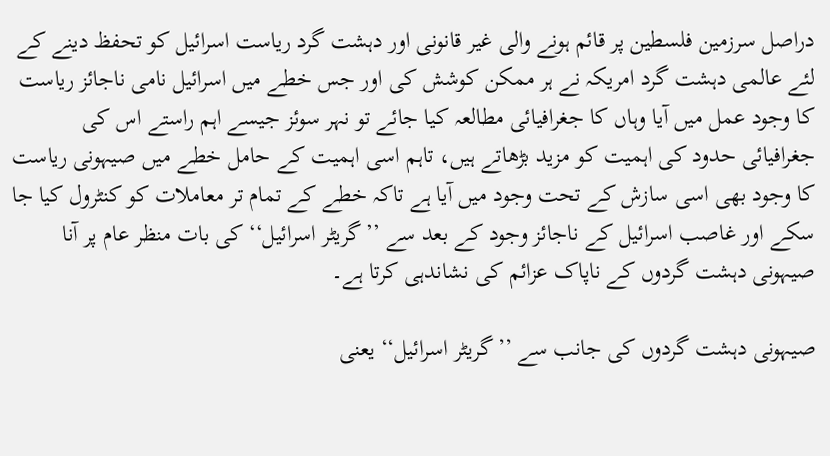دراصل سرزمین فلسطین پر قائم ہونے والی غیر قانونی اور دہشت گرد ریاست اسرائیل کو تحفظ دینے کے لئے عالمی دہشت گرد امریکہ نے ہر ممکن کوشش کی اور جس خطے میں اسرائیل نامی ناجائز ریاست کا وجود عمل میں آیا وہاں کا جغرافیائی مطالعہ کیا جائے تو نہر سوئز جیسے اہم راستے اس کی جغرافیائی حدود کی اہمیت کو مزید بڑھاتے ہیں، تاہم اسی اہمیت کے حامل خطے میں صیہونی ریاست کا وجود بھی اسی سازش کے تحت وجود میں آیا ہے تاکہ خطے کے تمام تر معاملات کو کنٹرول کیا جا سکے اور غاصب اسرائیل کے ناجائز وجود کے بعد سے ’’گریٹر اسرائیل‘‘ کی بات منظر عام پر آنا صیہونی دہشت گردوں کے ناپاک عزائم کی نشاندہی کرتا ہے۔

صیہونی دہشت گردوں کی جانب سے ’’گریٹر اسرائیل‘‘ یعنی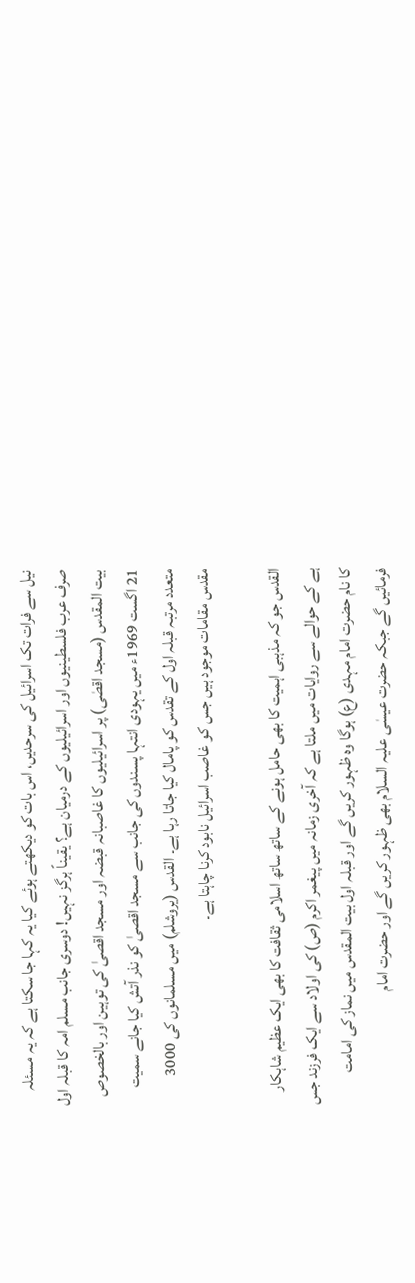نیل سے فرات تک اسرائیل کی سرحدیں، اس بات کو دیکھتے ہوئے کیا یہ کہا جا سکتا ہے کہ یہ مسئلہ صرف عرب فلسطینیوں اور اسرائیلیوں کے درمیان ہے؟ یقیناً ہرگز نہیں! دوسری جانب مسلم امہ کا قبلہ اول بیت المقدس (مسجد اقصٰی) پر اسرائیلیوں کا غاصبانہ قبضہ اور مسجد اقصیٰ کی توہین اور بالخصوص 21 اگست 1969ء میں یہودی انتہا پسندوں کی جانب سے مسجد اقصیٰ کو نذر آتش کیا جانے سمیت متعدد مرتبہ قبلہ اول کے تقدس کو پامال کیا جاتا رہا ہے۔ القدس (یروشلم) میں مسلمانوں کی 3000 مقدس مقامات موجود ہیں جس کو غاصب اسرائیل نابود کرنا چاہتا ہے۔

القدس جو کہ مذہبی اہمیت کا بھی حامل ہونے کے ساتھ ساتھ اسلامی ثقافت کا بھی ایک عظیم شاہکار ہے کے حوالے سے روایات میں ملتا ہے کہ آخری زمانہ میں پیغمر اکرم (ص) کی اولاد سے ایک فرزند جس کا نام حضرت امام مہدی (ع) ہوگا وہ ظہور کریں گے اور قبلہ اول بیت المقدس میں نماز کی امامت فرمائیں گے جبکہ حضرت عیسٰی علیہ السلام بھی ظہور کریں گے اور حضرت امام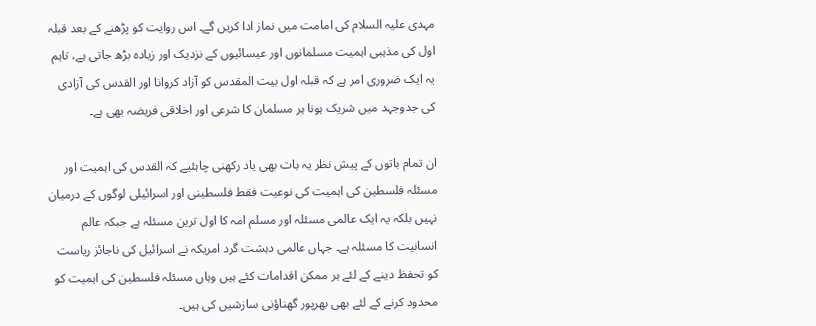مہدی علیہ السلام کی امامت میں نماز ادا کریں گے۔ اس روایت کو پڑھنے کے بعد قبلہ اول کی مذہبی اہمیت مسلمانوں اور عیسائیوں کے نزدیک اور زیادہ بڑھ جاتی ہے، تاہم یہ ایک ضروری امر ہے کہ قبلہ اول بیت المقدس کو آزاد کروانا اور القدس کی آزادی کی جدوجہد میں شریک ہونا ہر مسلمان کا شرعی اور اخلاقی فریضہ بھی ہے۔

ان تمام باتوں کے پیش نظر یہ بات بھی یاد رکھنی چاہئیے کہ القدس کی اہمیت اور مسئلہ فلسطین کی اہمیت کی نوعیت فقط فلسطینی اور اسرائیلی لوگوں کے درمیان نہیں بلکہ یہ ایک عالمی مسئلہ اور مسلم امہ کا اول ترین مسئلہ ہے جبکہ عالم انسانیت کا مسئلہ ہے۔ جہاں عالمی دہشت گرد امریکہ نے اسرائیل کی ناجائز ریاست کو تحفظ دینے کے لئے ہر ممکن اقدامات کئے ہیں وہاں مسئلہ فلسطین کی اہمیت کو محدود کرنے کے لئے بھی بھرپور گھناؤنی سازشیں کی ہیں۔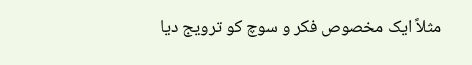مثلاً ایک مخصوص فکر و سوچ کو ترویج دیا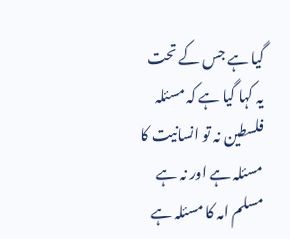گیا ہے جس کے تحت یہ کہا گیا ہے کہ مسئلہ فلسطین نہ تو انسانیت کا مسئلہ ہے اور نہ ہے مسلم امہ کا مسئلہ ہے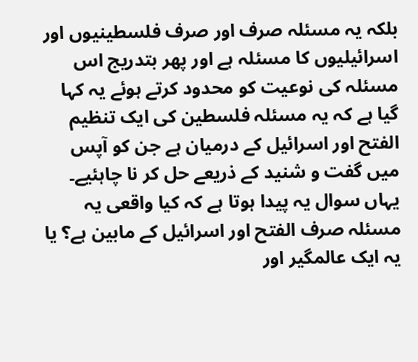بلکہ یہ مسئلہ صرف اور صرف فلسطینیوں اور اسرائیلیوں کا مسئلہ ہے اور پھر بتدریج اس مسئلہ کی نوعیت کو محدود کرتے ہوئے یہ کہا گیا ہے کہ یہ مسئلہ فلسطین کی ایک تنظیم الفتح اور اسرائیل کے درمیان ہے جن کو آپس میں گفت و شنید کے ذریعے حل کر نا چاہئیے۔ یہاں سوال یہ پیدا ہوتا ہے کہ کیا واقعی یہ مسئلہ صرف الفتح اور اسرائیل کے مابین ہے؟ یا یہ ایک عالمگیر اور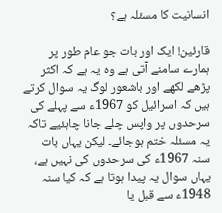انسانیت کا مسئلہ ہے؟

قارئین! ایک اور بات جو عام طور پر ہمارے سامنے آتی ہے وہ یہ ہے کہ اکثر پڑھے لکھے اور باشعور لوگ یہ سوال کرتے ہیں کہ اسرائیل کو 1967ء سے پہلے کی سرحدوں پر واپس چلے جانا چاہئیے تاکہ یہ مسئلہ ختم ہوجائے۔ لیکن یہاں بات سنہ 1967ء کی سرحدوں کی نہیں ہے، یہاں سوال یہ پیدا ہوتا ہے کہ کیا سنہ 1948ء سے قبل یا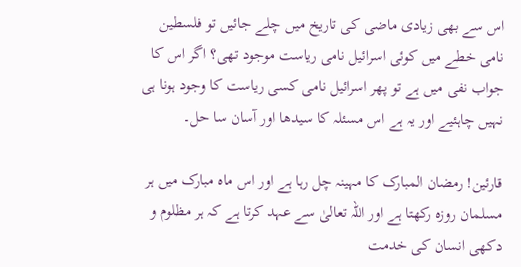اس سے بھی زیادی ماضی کی تاریخ میں چلے جائیں تو فلسطین نامی خطے میں کوئی اسرائیل نامی ریاست موجود تھی؟ اگر اس کا جواب نفی میں ہے تو پھر اسرائیل نامی کسی ریاست کا وجود ہونا ہی نہیں چاہئیے اور یہ ہے اس مسئلہ کا سیدھا اور آسان سا حل۔

قارئین! رمضان المبارک کا مہینہ چل رہا ہے اور اس ماہ مبارک میں ہر مسلمان روزہ رکھتا ہے اور اللہ تعالیٰ سے عہد کرتا ہے کہ ہر مظلوم و دکھی انسان کی خدمت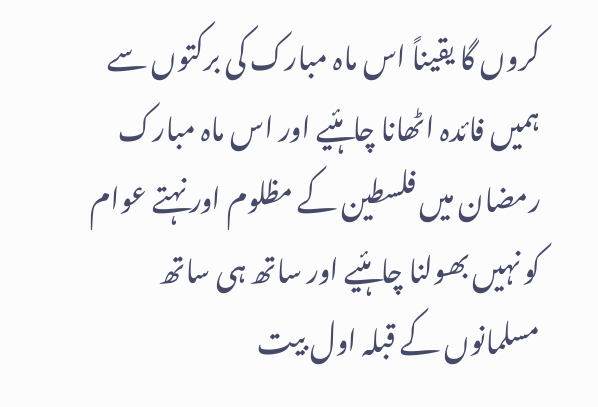کروں گا یقیناً اس ماہ مبارک کی برکتوں سے ہمیں فائدہ اٹھانا چاہئیے اور اس ماہ مبارک رمضان میں فلسطین کے مظلوم اور نہتے عوام کو نہیں بھولنا چاہئیے اور ساتھ ہی ساتھ مسلمانوں کے قبلہ اول بیت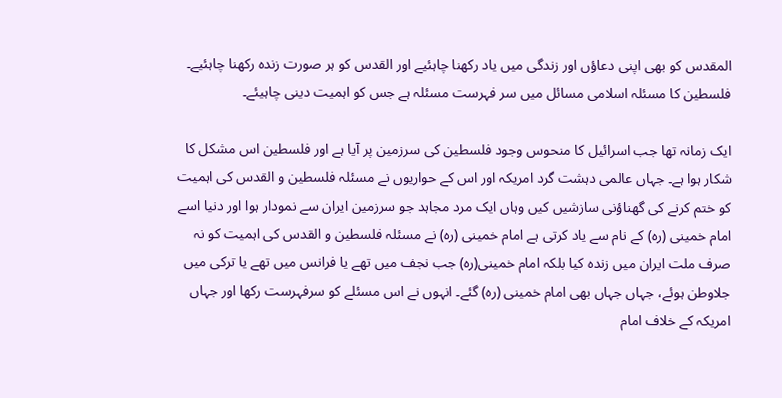المقدس کو بھی اپنی دعاؤں اور زندگی میں یاد رکھنا چاہئیے اور القدس کو ہر صورت زندہ رکھنا چاہئیے۔ فلسطین کا مسئلہ اسلامی مسائل میں سر فہرست مسئلہ ہے جس کو اہمیت دینی چاہیئے۔

ایک زمانہ تھا جب اسرائیل کا منحوس وجود فلسطین کی سرزمین پر آیا ہے اور فلسطین اس مشکل کا شکار ہوا ہے۔ جہاں عالمی دہشت گرد امریکہ اور اس کے حواریوں نے مسئلہ فلسطین و القدس کی اہمیت کو ختم کرنے کی گھناؤنی سازشیں کیں وہاں ایک مرد مجاہد جو سرزمین ایران سے نمودار ہوا اور دنیا اسے امام خمینی (رہ) کے نام سے یاد کرتی ہے امام خمینی (رہ) نے مسئلہ فلسطین و القدس کی اہمیت کو نہ صرف ملت ایران میں زندہ کیا بلکہ امام خمینی(رہ) جب نجف میں تھے یا فرانس میں تھے یا ترکی میں جلاوطن ہوئے، جہاں جہاں بھی امام خمینی (رہ) گئے۔ انہوں نے اس مسئلے کو سرفہرست رکھا اور جہاں امریکہ کے خلاف امام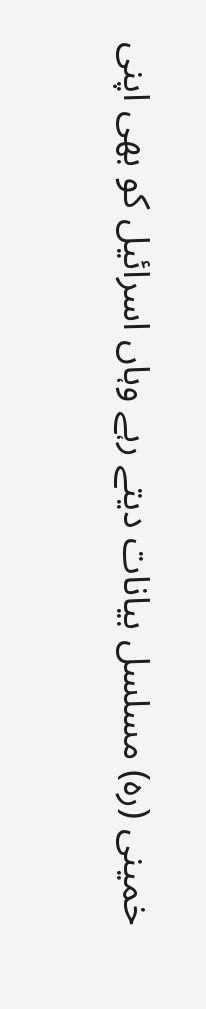خمینی (رہ) مسلسل بیانات دیتے رہے وہاں اسرائیل کو بھی اپنی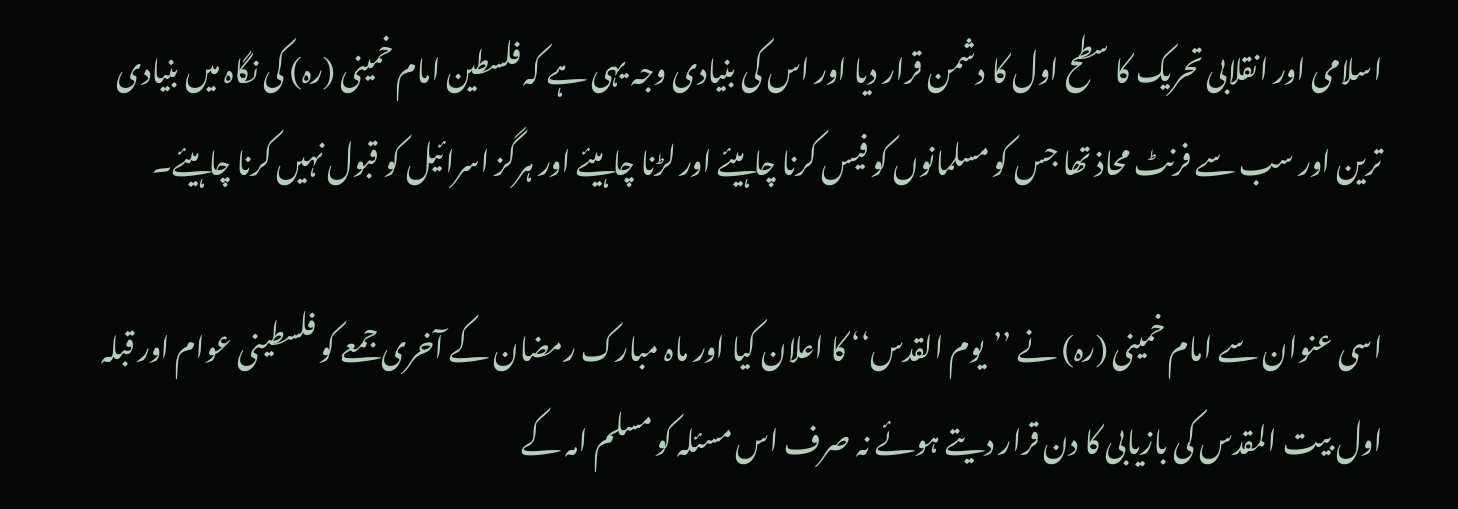اسلامی اور انقلابی تحریک کا سطح اول کا دشمن قرار دیا اور اس کی بنیادی وجہ یہی ہے کہ فلسطین امام خمینی (رہ) کی نگاہ میں بنیادی ترین اور سب سے فرنٹ محاذ تھا جس کو مسلمانوں کو فیس کرنا چاہیئے اور لڑنا چاہیئے اور ہرگز اسرائیل کو قبول نہیں کرنا چاہیئے۔

اسی عنوان سے امام خمینی (رہ) نے ’’یوم القدس‘‘ کا اعلان کیا اور ماہ مبارک رمضان کے آخری جمعے کو فلسطینی عوام اور قبلہ اول بیت المقدس کی بازیابی کا دن قرار دیتے ہوئے نہ صرف اس مسئلہ کو مسلم امہ کے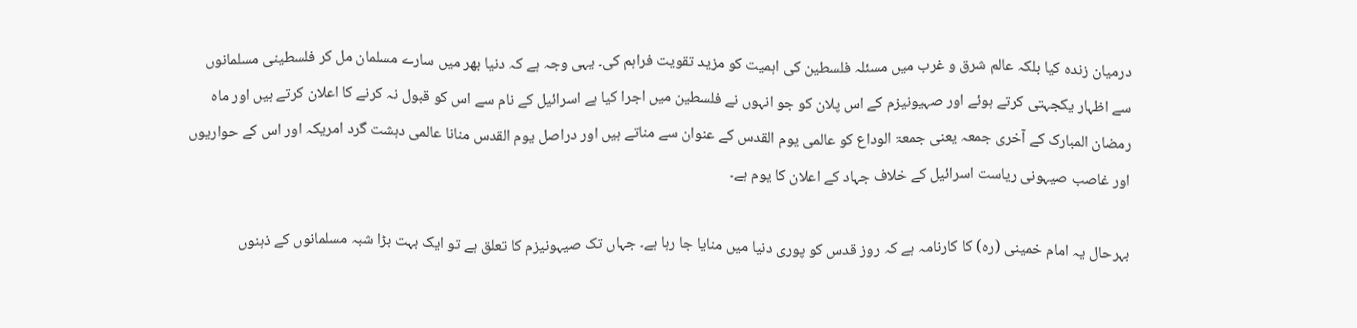درمیان زندہ کیا بلکہ عالم شرق و غرب میں مسئلہ فلسطین کی اہمیت کو مزید تقویت فراہم کی۔ یہی وجہ ہے کہ دنیا بھر میں سارے مسلمان مل کر فلسطینی مسلمانوں سے اظہار یکجہتی کرتے ہوئے اور صہیونیزم کے اس پلان کو جو انہوں نے فلسطین میں اجرا کیا ہے اسرائیل کے نام سے اس کو قبول نہ کرنے کا اعلان کرتے ہیں اور ماہ رمضان المبارک کے آخری جمعہ یعنی جمعۃ الوداع کو عالمی یوم القدس کے عنوان سے مناتے ہیں اور دراصل یوم القدس منانا عالمی دہشت گرد امریکہ اور اس کے حواریوں اور غاصب صیہونی ریاست اسرائیل کے خلاف جہاد کے اعلان کا یوم ہے۔

بہرحال یہ امام خمینی (رہ) کا کارنامہ ہے کہ روز قدس کو پوری دنیا میں منایا جا رہا ہے۔ جہاں تک صیہونیزم کا تعلق ہے تو ایک بہت بڑا شبہ مسلمانوں کے ذہنوں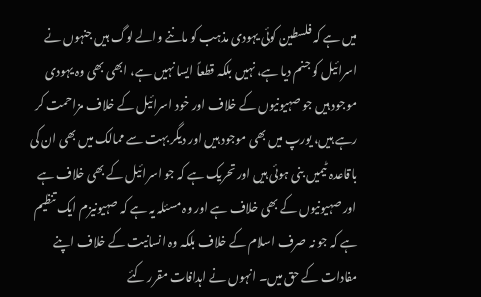میں ہے کہ فلسطین کوئی یہودی مذہب کو ماننے والے لوگ ہیں جنہوں نے اسرائیل کو جنم دیا ہے، نہیں بلکہ قطعاً ایسا نہیں ہے، ابھی بھی وہ یہودی موجود ہیں جو صہیونیوں کے خلاف اور خود اسرائیل کے خلاف مزاحمت کر رہے ہیں، یورپ میں بھی موجود ہیں اور دیگر بہت سے ممالک میں بھی ان کی باقاعدہ ٹیمیں بنی ہوئی ہیں اور تحریک ہے کہ جو اسرائیل کے بھی خلاف ہے اور صہیونیوں کے بھی خلاف ہے اور وہ مسئلہ یہ ہے کہ صہیونیزم ایک تنظیم ہے کہ جو نہ صرف اسلام کے خلاف بلکہ وہ انسانیت کے خلاف اپنے مفادات کے حق میں۔ انہوں نے اہدافات مقرر کئے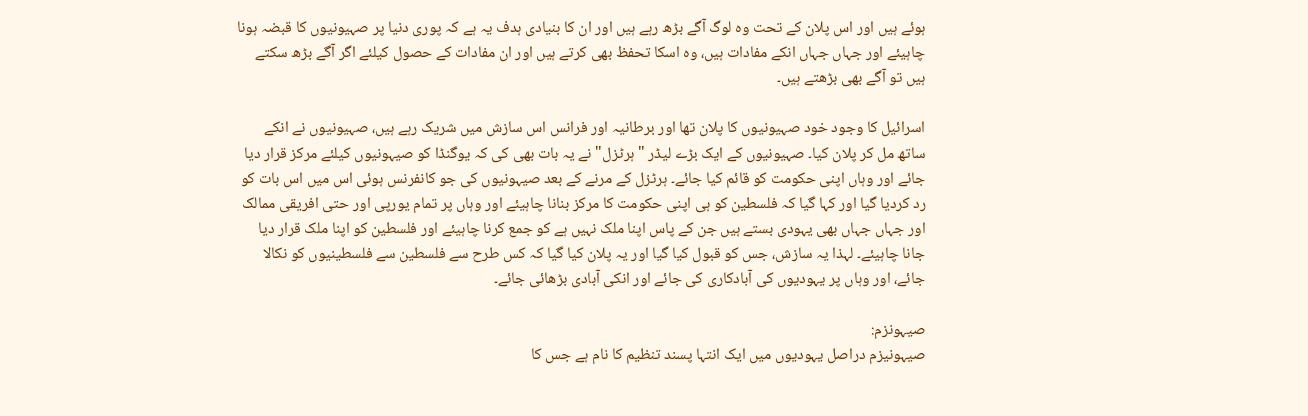ہوئے ہیں اور اس پلان کے تحت وہ لوگ آگے بڑھ رہے ہیں اور ان کا بنیادی ہدف یہ ہے کہ پوری دنیا پر صہیونیوں کا قبضہ ہونا چاہیئے اور جہاں جہاں انکے مفادات ہیں، وہ اسکا تحفظ بھی کرتے ہیں اور ان مفادات کے حصول کیلئے اگر آگے بڑھ سکتے ہیں تو آگے بھی بڑھتے ہیں۔

اسرائیل کا وجود خود صہیونیوں کا پلان تھا اور برطانیہ اور فرانس اس سازش میں شریک رہے ہیں، صہیونیوں نے انکے ساتھ مل کر پلان کیا۔ صہیونیوں کے ایک بڑے لیڈر "ہرٹزل" نے یہ بات بھی کی کہ یوگنڈا کو صیہونیوں کیلئے مرکز قرار دیا جائے اور وہاں اپنی حکومت کو قائم کیا جائے۔ ہرٹزل کے مرنے کے بعد صیہونیوں کی جو کانفرنس ہوئی اس میں اس بات کو رد کردیا گیا اور کہا گیا کہ فلسطین کو ہی اپنی حکومت کا مرکز بنانا چاہیئے اور وہاں پر تمام یورپی اور حتی افریقی ممالک اور جہاں جہاں بھی یہودی بستے ہیں جن کے پاس اپنا ملک نہیں ہے کو جمع کرنا چاہیئے اور فلسطین کو اپنا ملک قرار دیا جانا چاہیئے۔ لہذا یہ سازش، جس کو قبول کیا گیا اور یہ پلان کیا گیا کہ کس طرح سے فلسطین سے فلسطینیوں کو نکالا جائے، اور وہاں پر یہودیوں کی آبادکاری کی جائے اور انکی آبادی بڑھائی جائے۔

صیہونزم:
صیہونیزم دراصل یہودیوں میں ایک انتہا پسند تنظیم کا نام ہے جس کا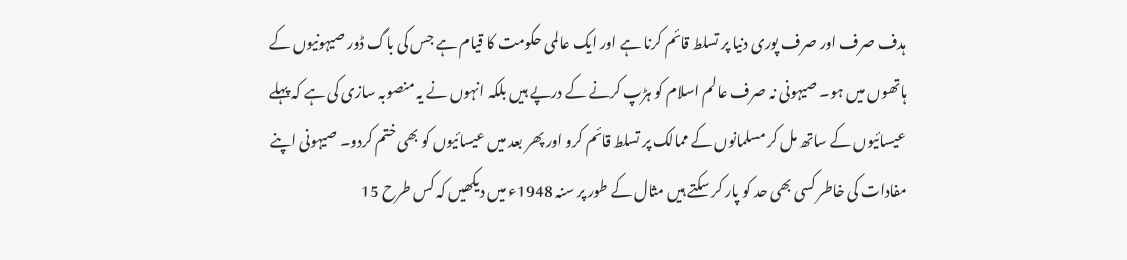ہدف صرف اور صرف پوری دنیا پر تسلط قائم کرنا ہے اور ایک عالمی حکومت کا قیام ہے جس کی باگ ڈور صیہونیوں کے ہاتھوں میں ہو۔ صیہونی نہ صرف عالم اسلام کو ہڑپ کرنے کے درپے ہیں بلکہ انہوں نے یہ منصوبہ سازی کی ہے کہ پہلے عیسائیوں کے ساتھ مل کر مسلمانوں کے ممالک پر تسلط قائم کرو اور پھر بعد میں عیسائیوں کو بھی ختم کردو۔ صیہونی اپنے مفادات کی خاطر کسی بھی حد کو پار کر سکتے ہیں مثال کے طور پر سنہ 1948ء میں دیکھیں کہ کس طرح 15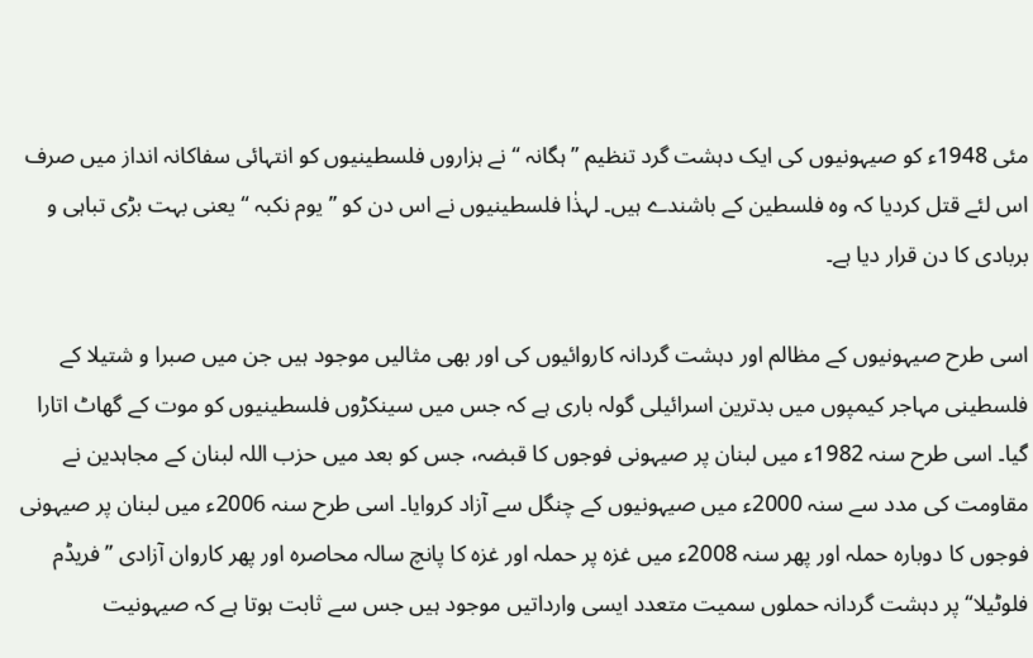مئی 1948ء کو صیہونیوں کی ایک دہشت گرد تنظیم ’’ ہگانہ ‘‘ نے ہزاروں فلسطینیوں کو انتہائی سفاکانہ انداز میں صرف اس لئے قتل کردیا کہ وہ فلسطین کے باشندے ہیں۔ لہذٰا فلسطینیوں نے اس دن کو ’’ یوم نکبہ ‘‘ یعنی بہت بڑی تباہی و بربادی کا دن قرار دیا ہے۔

اسی طرح صیہونیوں کے مظالم اور دہشت گردانہ کاروائیوں کی اور بھی مثالیں موجود ہیں جن میں صبرا و شتیلا کے فلسطینی مہاجر کیمپوں میں بدترین اسرائیلی گولہ باری ہے کہ جس میں سینکڑوں فلسطینیوں کو موت کے گھاٹ اتارا گیا۔ اسی طرح سنہ 1982ء میں لبنان پر صیہونی فوجوں کا قبضہ، جس کو بعد میں حزب اللہ لبنان کے مجاہدین نے مقاومت کی مدد سے سنہ 2000ء میں صیہونیوں کے چنگل سے آزاد کروایا۔ اسی طرح سنہ 2006ء میں لبنان پر صیہونی فوجوں کا دوبارہ حملہ اور پھر سنہ 2008ء میں غزہ پر حملہ اور غزہ کا پانچ سالہ محاصرہ اور پھر کاروان آزادی ’’فریڈم فلوٹیلا‘‘ پر دہشت گردانہ حملوں سمیت متعدد ایسی وارداتیں موجود ہیں جس سے ثابت ہوتا ہے کہ صیہونیت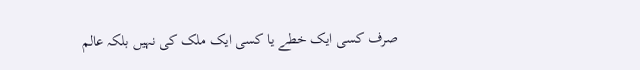صرف کسی ایک خطے یا کسی ایک ملک کی نہیں بلکہ عالم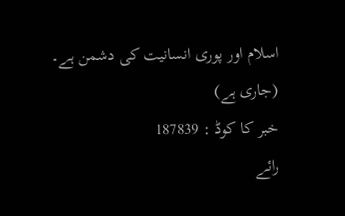اسلام اور پوری انسانیت کی دشمن ہے۔
(جاری ہے)
خبر کا کوڈ : 187839
رائے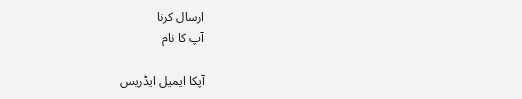ارسال کرنا
آپ کا نام

آپکا ایمیل ایڈریس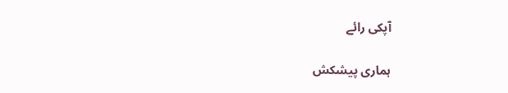آپکی رائے

ہماری پیشکش